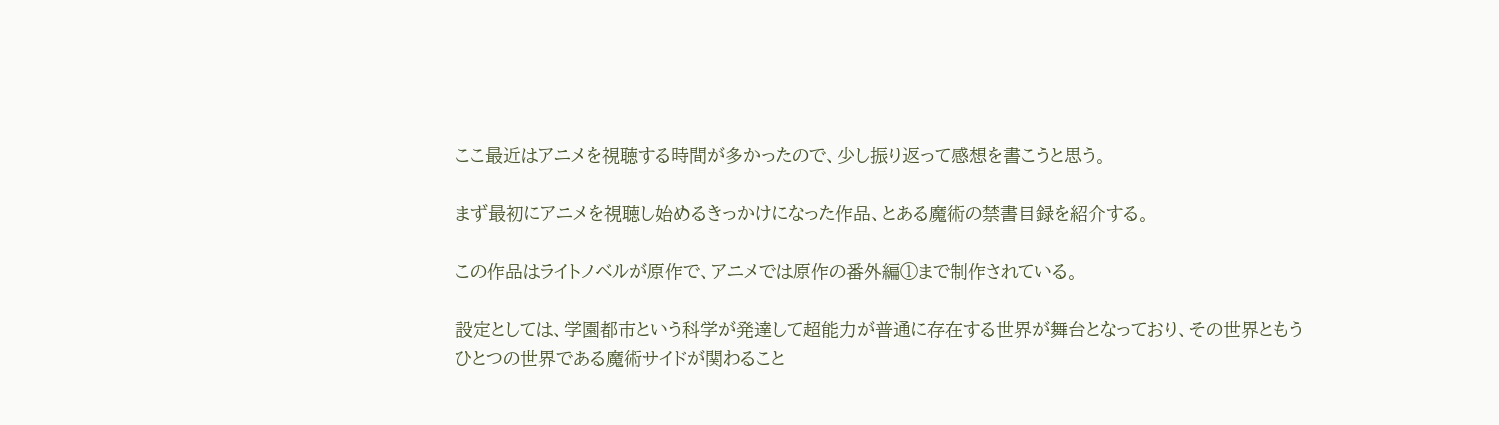ここ最近はアニメを視聴する時間が多かったので、少し振り返って感想を書こうと思う。

まず最初にアニメを視聴し始めるきっかけになった作品、とある魔術の禁書目録を紹介する。

この作品はライトノベルが原作で、アニメでは原作の番外編①まで制作されている。

設定としては、学園都市という科学が発達して超能力が普通に存在する世界が舞台となっており、その世界ともうひとつの世界である魔術サイドが関わること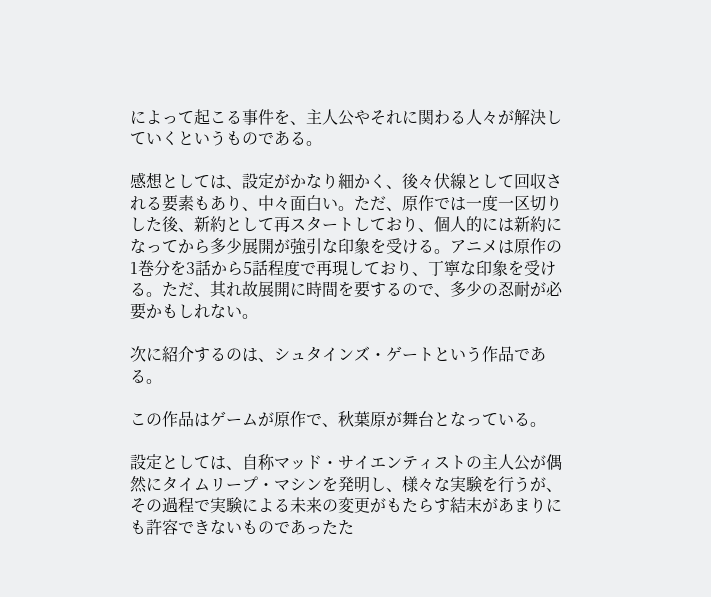によって起こる事件を、主人公やそれに関わる人々が解決していくというものである。

感想としては、設定がかなり細かく、後々伏線として回収される要素もあり、中々面白い。ただ、原作では一度一区切りした後、新約として再スタートしており、個人的には新約になってから多少展開が強引な印象を受ける。アニメは原作の1巻分を3話から5話程度で再現しており、丁寧な印象を受ける。ただ、其れ故展開に時間を要するので、多少の忍耐が必要かもしれない。

次に紹介するのは、シュタインズ・ゲートという作品である。

この作品はゲームが原作で、秋葉原が舞台となっている。

設定としては、自称マッド・サイエンティストの主人公が偶然にタイムリープ・マシンを発明し、様々な実験を行うが、その過程で実験による未来の変更がもたらす結末があまりにも許容できないものであったた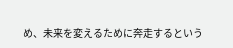め、未来を変えるために奔走するという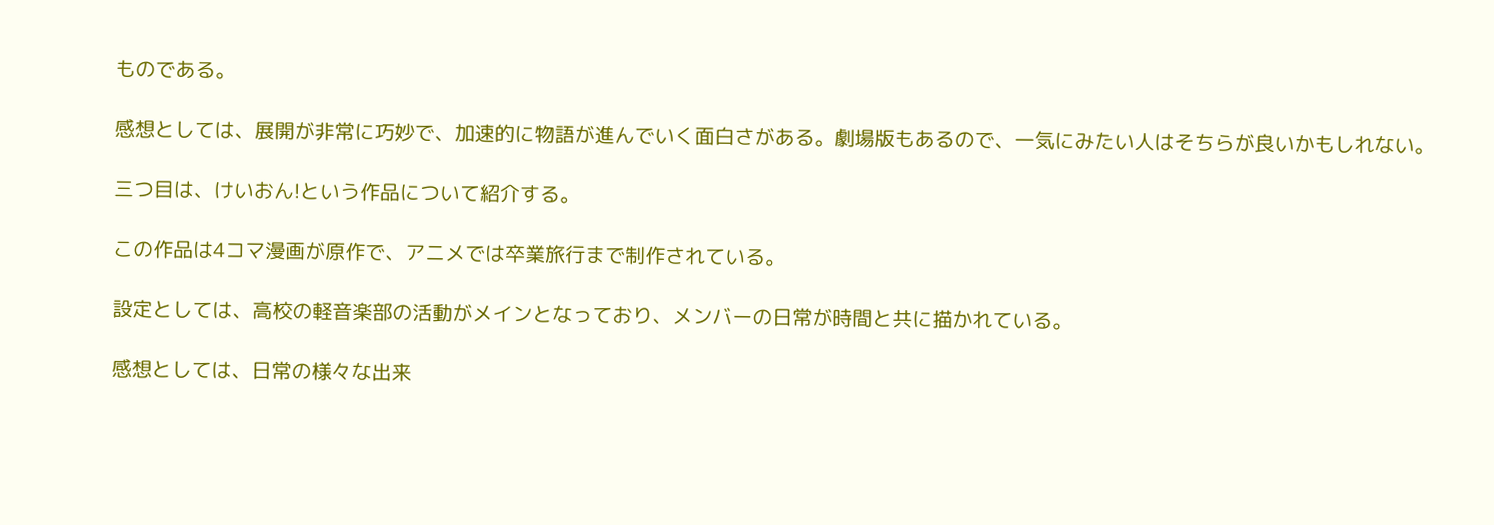ものである。

感想としては、展開が非常に巧妙で、加速的に物語が進んでいく面白さがある。劇場版もあるので、一気にみたい人はそちらが良いかもしれない。

三つ目は、けいおん!という作品について紹介する。

この作品は4コマ漫画が原作で、アニメでは卒業旅行まで制作されている。

設定としては、高校の軽音楽部の活動がメインとなっており、メンバーの日常が時間と共に描かれている。

感想としては、日常の様々な出来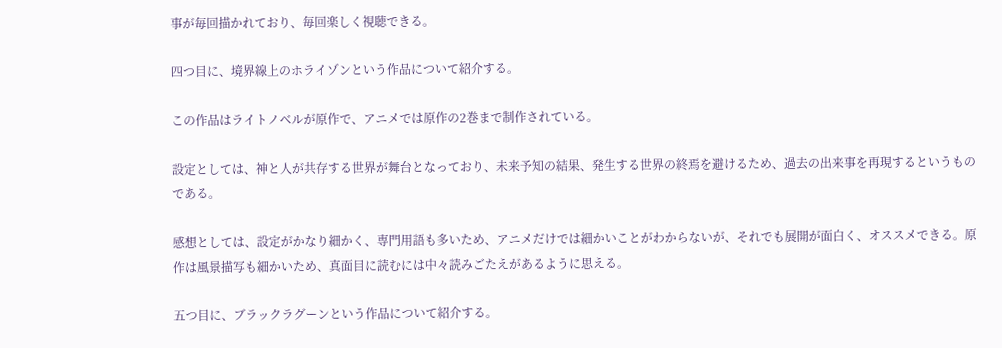事が毎回描かれており、毎回楽しく視聴できる。

四つ目に、境界線上のホライゾンという作品について紹介する。

この作品はライトノベルが原作で、アニメでは原作の2巻まで制作されている。

設定としては、神と人が共存する世界が舞台となっており、未来予知の結果、発生する世界の終焉を避けるため、過去の出来事を再現するというものである。

感想としては、設定がかなり細かく、専門用語も多いため、アニメだけでは細かいことがわからないが、それでも展開が面白く、オススメできる。原作は風景描写も細かいため、真面目に読むには中々読みごたえがあるように思える。

五つ目に、ブラックラグーンという作品について紹介する。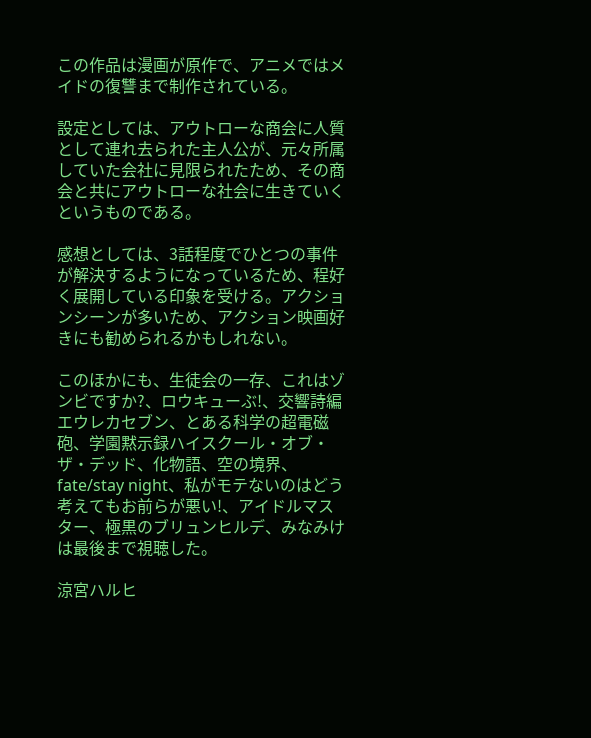この作品は漫画が原作で、アニメではメイドの復讐まで制作されている。

設定としては、アウトローな商会に人質として連れ去られた主人公が、元々所属していた会社に見限られたため、その商会と共にアウトローな社会に生きていくというものである。

感想としては、3話程度でひとつの事件が解決するようになっているため、程好く展開している印象を受ける。アクションシーンが多いため、アクション映画好きにも勧められるかもしれない。

このほかにも、生徒会の一存、これはゾンビですか?、ロウキューぶ!、交響詩編エウレカセブン、とある科学の超電磁砲、学園黙示録ハイスクール・オブ・ザ・デッド、化物語、空の境界、fate/stay night、私がモテないのはどう考えてもお前らが悪い!、アイドルマスター、極黒のブリュンヒルデ、みなみけは最後まで視聴した。

涼宮ハルヒ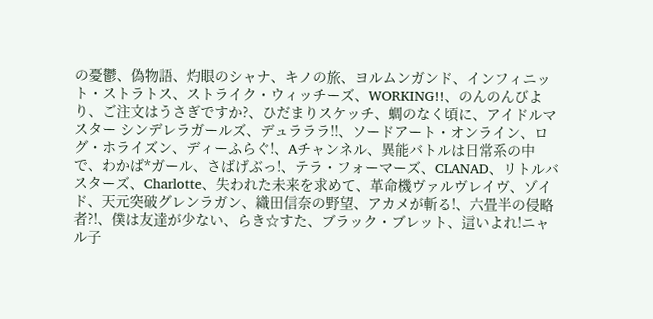の憂鬱、偽物語、灼眼のシャナ、キノの旅、ヨルムンガンド、インフィニット・ストラトス、ストライク・ウィッチーズ、WORKING!!、のんのんびより、ご注文はうさぎですか?、ひだまりスケッチ、蜩のなく頃に、アイドルマスター シンデレラガールズ、デュラララ!!、ソードアート・オンライン、ログ・ホライズン、ディーふらぐ!、Aチャンネル、異能バトルは日常系の中で、わかば*ガール、さばげぶっ!、テラ・フォーマーズ、CLANAD、リトルバスターズ、Charlotte、失われた未来を求めて、革命機ヴァルヴレイヴ、ゾイド、天元突破グレンラガン、織田信奈の野望、アカメが斬る!、六畳半の侵略者?!、僕は友達が少ない、らき☆すた、ブラック・ブレット、這いよれ!ニャル子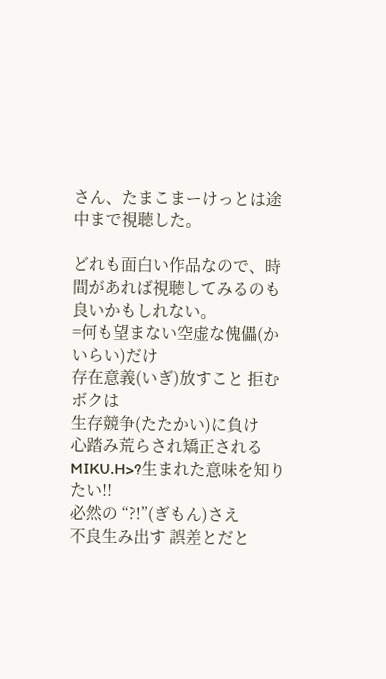さん、たまこまーけっとは途中まで視聴した。

どれも面白い作品なので、時間があれば視聴してみるのも良いかもしれない。
=何も望まない空虚な傀儡(かいらい)だけ
存在意義(いぎ)放すこと 拒むボクは
生存競争(たたかい)に負け
心踏み荒らされ矯正される
MIKU.H>?生まれた意味を知りたい!!
必然の “?!”(ぎもん)さえ
不良生み出す 誤差とだと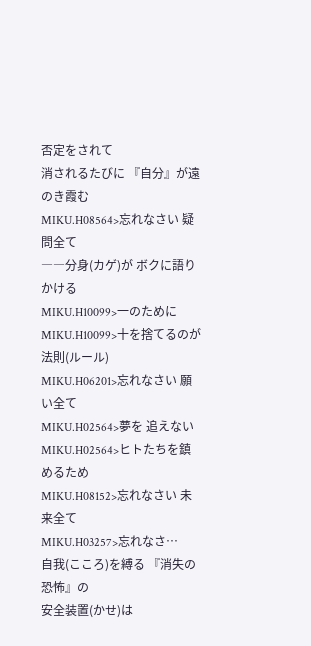否定をされて
消されるたびに 『自分』が遠のき霞む
MIKU.H08564>忘れなさい 疑問全て
――分身(カゲ)が ボクに語りかける
MIKU.H10099>一のために
MIKU.H10099>十を捨てるのが法則(ルール)
MIKU.H06201>忘れなさい 願い全て
MIKU.H02564>夢を 追えない
MIKU.H02564>ヒトたちを鎮めるため
MIKU.H08152>忘れなさい 未来全て
MIKU.H03257>忘れなさ…
自我(こころ)を縛る 『消失の恐怖』の
安全装置(かせ)は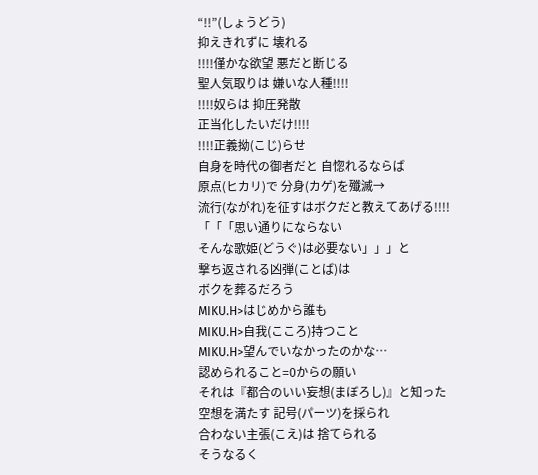“!!”(しょうどう)
抑えきれずに 壊れる
!!!!僅かな欲望 悪だと断じる
聖人気取りは 嫌いな人種!!!!
!!!!奴らは 抑圧発散
正当化したいだけ!!!!
!!!!正義拗(こじ)らせ
自身を時代の御者だと 自惚れるならば
原点(ヒカリ)で 分身(カゲ)を殲滅→
流行(ながれ)を征すはボクだと教えてあげる!!!!
「「「思い通りにならない
そんな歌姫(どうぐ)は必要ない」」」と
撃ち返される凶弾(ことば)は
ボクを葬るだろう
MIKU.H>はじめから誰も
MIKU.H>自我(こころ)持つこと
MIKU.H>望んでいなかったのかな…
認められること=0からの願い
それは『都合のいい妄想(まぼろし)』と知った
空想を満たす 記号(パーツ)を採られ
合わない主張(こえ)は 捨てられる
そうなるく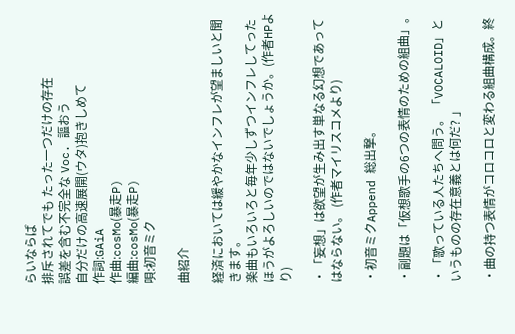らいならば
排斥されてでも たった一つだけの存在
誤差を含む不完全な Voc. 謳おう
自分だけの高速展開(ウタ)抱きしめて
作詞:GAiA
作曲:cosMo(暴走P)
編曲:cosMo(暴走P)
唄:初音ミク

曲紹介

経済においては緩やかなインフレが望ましいと聞きます。
楽曲もいろいろと毎年少しずつインフレしてったほうがよろしいのではないでしょうか。(作者HPより)

・「妄想」は欲望が生み出す単なる幻想であってはならない。 (作者マイリスコメより)

・初音ミクAppend 総出撃。

・副題は「仮想歌手の6つの表情のための組曲」。

・「歌っている人たちへ問う。 「VOCALOID」というものの存在意義とは何だ? 」

・曲の持つ表情がコロコロと変わる組曲構成。終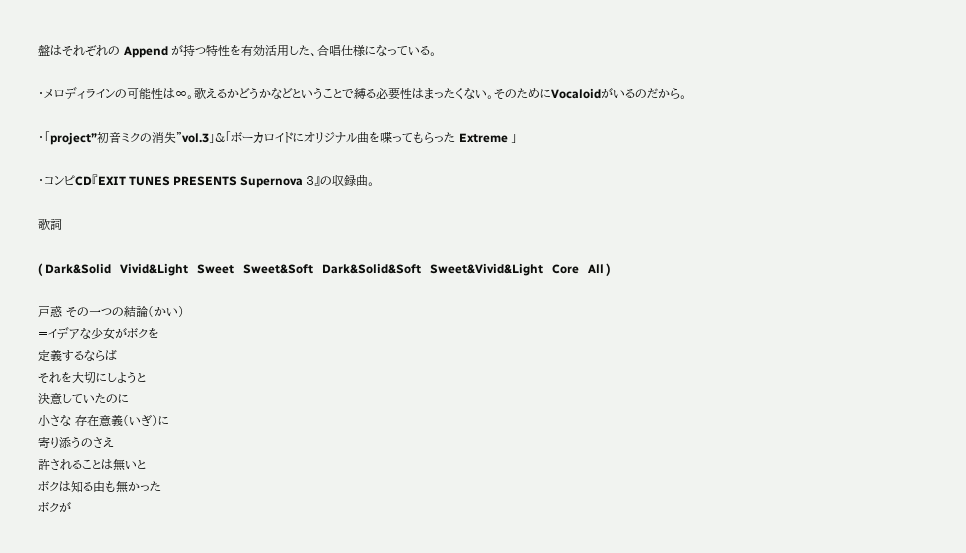盤はそれぞれの Append が持つ特性を有効活用した、合唱仕様になっている。

・メロディラインの可能性は∞。歌えるかどうかなどということで縛る必要性はまったくない。そのためにVocaloidがいるのだから。

・「project”初音ミクの消失”vol.3」&「ボーカロイドにオリジナル曲を喋ってもらった Extreme 」

・コンピCD『EXIT TUNES PRESENTS Supernova 3』の収録曲。

歌詞

( Dark&Solid   Vivid&Light   Sweet   Sweet&Soft   Dark&Solid&Soft   Sweet&Vivid&Light   Core   All )

戸惑 その一つの結論(かい)
=イデアな少女がボクを
定義するならば
それを大切にしようと
決意していたのに
小さな 存在意義(いぎ)に
寄り添うのさえ
許されることは無いと
ボクは知る由も無かった
ボクが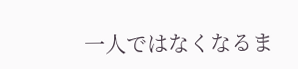一人ではなくなるま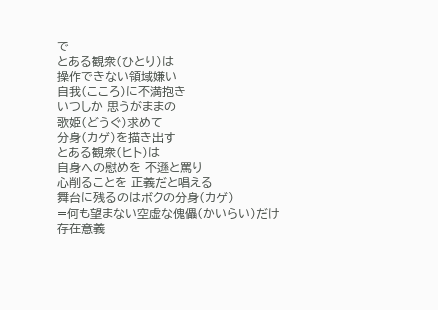で
とある観衆(ひとり)は
操作できない領域嫌い
自我(こころ)に不満抱き
いつしか 思うがままの
歌姫(どうぐ)求めて
分身(カゲ)を描き出す
とある観衆(ヒト)は
自身への慰めを 不遜と罵り
心削ることを 正義だと唱える
舞台に残るのはボクの分身(カゲ)
=何も望まない空虚な傀儡(かいらい)だけ
存在意義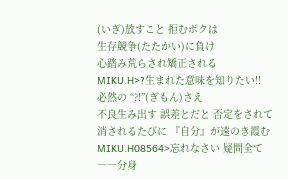(いぎ)放すこと 拒むボクは
生存競争(たたかい)に負け
心踏み荒らされ矯正される
MIKU.H>?生まれた意味を知りたい!!
必然の “?!”(ぎもん)さえ
不良生み出す 誤差とだと 否定をされて
消されるたびに 『自分』が遠のき霞む
MIKU.H08564>忘れなさい 疑問全て
――分身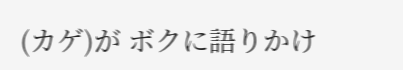(カゲ)が ボクに語りかけ